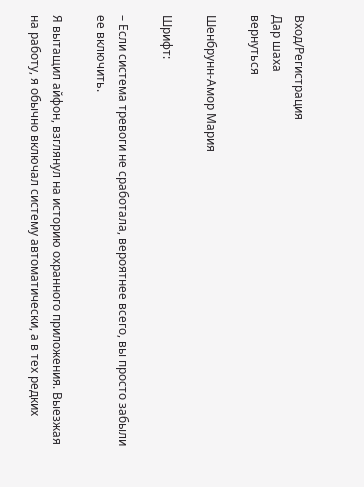Вход/Регистрация
Дар шаха
вернуться

Шенбрунн-Амор Мария

Шрифт:

– Если система тревоги не сработала, вероятнее всего, вы просто забыли ее включить.

Я вытащил айфон, взглянул на историю охранного приложения. Выезжая на работу, я обычно включал систему автоматически, а в тех редких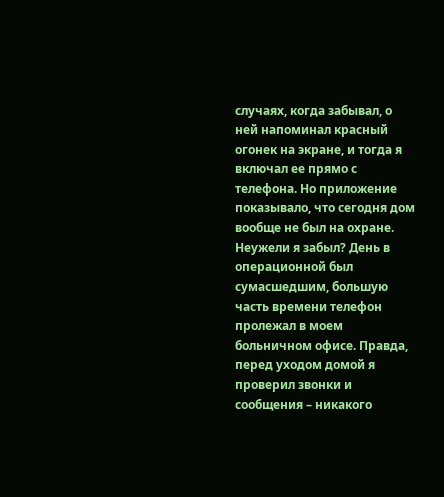случаях, когда забывал, о ней напоминал красный огонек на экране, и тогда я включал ее прямо с телефона. Но приложение показывало, что сегодня дом вообще не был на охране. Неужели я забыл? День в операционной был сумасшедшим, большую часть времени телефон пролежал в моем больничном офисе. Правда, перед уходом домой я проверил звонки и сообщения – никакого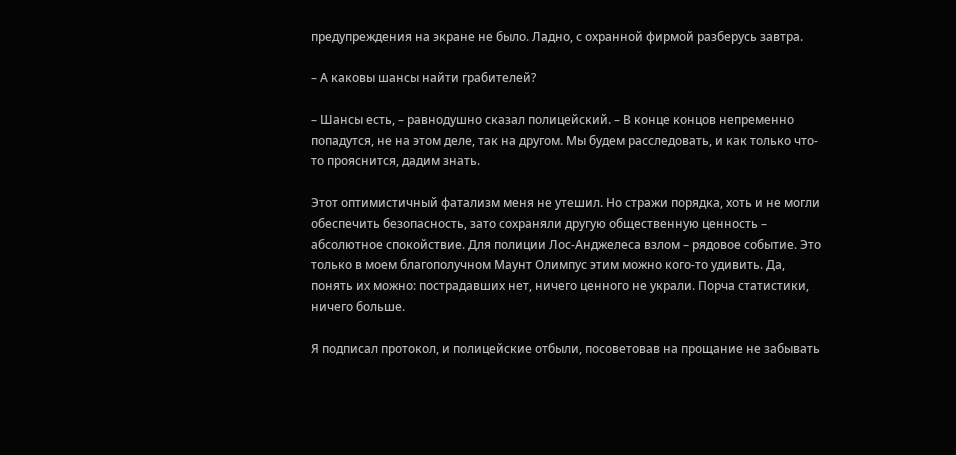предупреждения на экране не было. Ладно, с охранной фирмой разберусь завтра.

– А каковы шансы найти грабителей?

– Шансы есть, – равнодушно сказал полицейский. – В конце концов непременно попадутся, не на этом деле, так на другом. Мы будем расследовать, и как только что-то прояснится, дадим знать.

Этот оптимистичный фатализм меня не утешил. Но стражи порядка, хоть и не могли обеспечить безопасность, зато сохраняли другую общественную ценность – абсолютное спокойствие. Для полиции Лос-Анджелеса взлом – рядовое событие. Это только в моем благополучном Маунт Олимпус этим можно кого-то удивить. Да, понять их можно: пострадавших нет, ничего ценного не украли. Порча статистики, ничего больше.

Я подписал протокол, и полицейские отбыли, посоветовав на прощание не забывать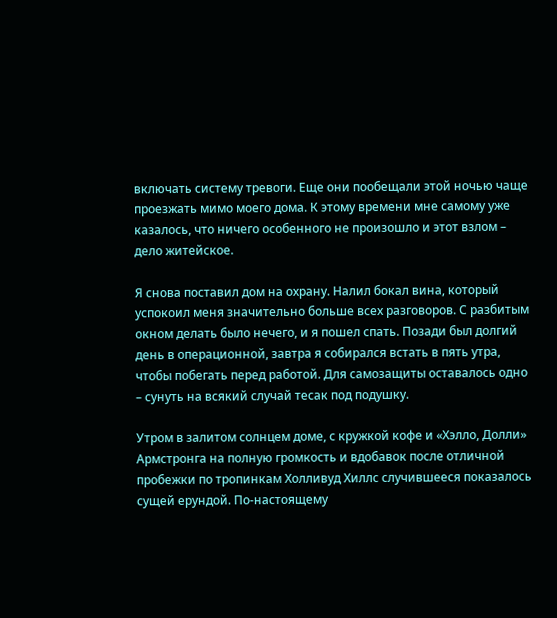включать систему тревоги. Еще они пообещали этой ночью чаще проезжать мимо моего дома. К этому времени мне самому уже казалось, что ничего особенного не произошло и этот взлом – дело житейское.

Я снова поставил дом на охрану. Налил бокал вина, который успокоил меня значительно больше всех разговоров. С разбитым окном делать было нечего, и я пошел спать. Позади был долгий день в операционной, завтра я собирался встать в пять утра, чтобы побегать перед работой. Для самозащиты оставалось одно – сунуть на всякий случай тесак под подушку.

Утром в залитом солнцем доме, с кружкой кофе и «Хэлло, Долли» Армстронга на полную громкость и вдобавок после отличной пробежки по тропинкам Холливуд Хиллс случившееся показалось сущей ерундой. По-настоящему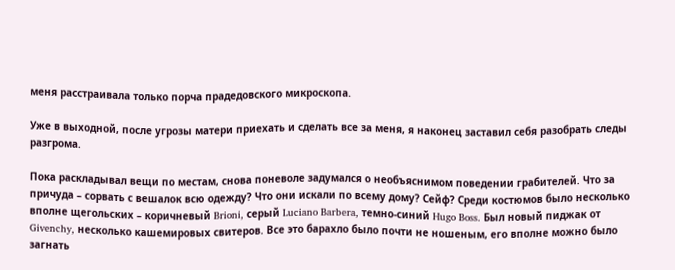меня расстраивала только порча прадедовского микроскопа.

Уже в выходной, после угрозы матери приехать и сделать все за меня, я наконец заставил себя разобрать следы разгрома.

Пока раскладывал вещи по местам, снова поневоле задумался о необъяснимом поведении грабителей. Что за причуда – сорвать с вешалок всю одежду? Что они искали по всему дому? Сейф? Среди костюмов было несколько вполне щегольских – коричневый Brioni, серый Luciano Barbera, темно-синий Hugo Boss. Был новый пиджак от Givenchy, несколько кашемировых свитеров. Все это барахло было почти не ношеным, его вполне можно было загнать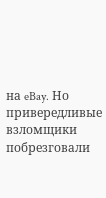на eBay. Но привередливые взломщики побрезговали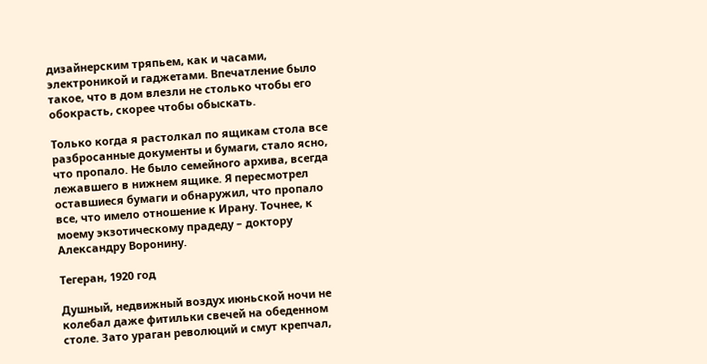дизайнерским тряпьем, как и часами, электроникой и гаджетами. Впечатление было такое, что в дом влезли не столько чтобы его обокрасть, скорее чтобы обыскать.

Только когда я растолкал по ящикам стола все разбросанные документы и бумаги, стало ясно, что пропало. Не было семейного архива, всегда лежавшего в нижнем ящике. Я пересмотрел оставшиеся бумаги и обнаружил, что пропало все, что имело отношение к Ирану. Точнее, к моему экзотическому прадеду – доктору Александру Воронину.

Тегеран, 1920 год

Душный, недвижный воздух июньской ночи не колебал даже фитильки свечей на обеденном столе. Зато ураган революций и смут крепчал,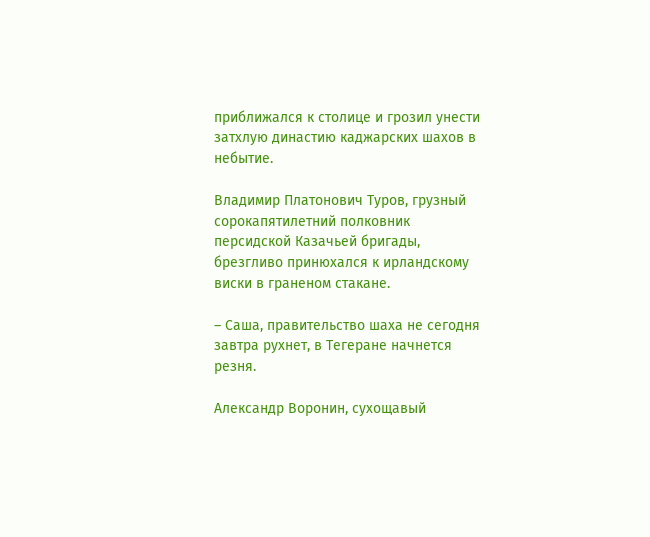приближался к столице и грозил унести затхлую династию каджарских шахов в небытие.

Владимир Платонович Туров, грузный сорокапятилетний полковник персидской Казачьей бригады, брезгливо принюхался к ирландскому виски в граненом стакане.

– Саша, правительство шаха не сегодня завтра рухнет, в Тегеране начнется резня.

Александр Воронин, сухощавый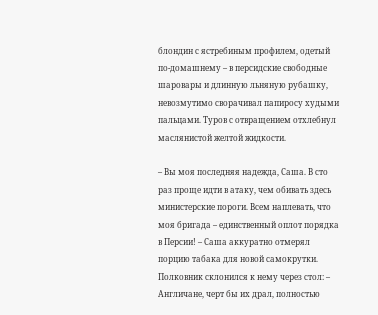блондин с ястребиным профилем, одетый по-домашнему – в персидские свободные шаровары и длинную льняную рубашку, невозмутимо сворачивал папиросу худыми пальцами. Туров с отвращением отхлебнул маслянистой желтой жидкости.

– Вы моя последняя надежда, Саша. В сто раз проще идти в атаку, чем обивать здесь министерские пороги. Всем наплевать, что моя бригада – единственный оплот порядка в Персии! – Саша аккуратно отмерял порцию табака для новой самокрутки. Полковник склонился к нему через стол: – Англичане, черт бы их драл, полностью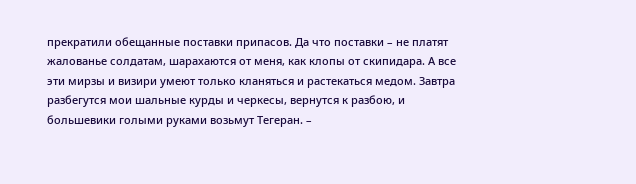прекратили обещанные поставки припасов. Да что поставки – не платят жалованье солдатам, шарахаются от меня, как клопы от скипидара. А все эти мирзы и визири умеют только кланяться и растекаться медом. Завтра разбегутся мои шальные курды и черкесы, вернутся к разбою, и большевики голыми руками возьмут Тегеран. –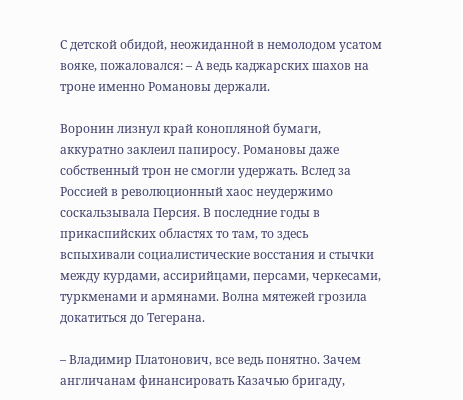С детской обидой, неожиданной в немолодом усатом вояке, пожаловался: – А ведь каджарских шахов на троне именно Романовы держали.

Воронин лизнул край конопляной бумаги, аккуратно заклеил папиросу. Романовы даже собственный трон не смогли удержать. Вслед за Россией в революционный хаос неудержимо соскальзывала Персия. В последние годы в прикаспийских областях то там, то здесь вспыхивали социалистические восстания и стычки между курдами, ассирийцами, персами, черкесами, туркменами и армянами. Волна мятежей грозила докатиться до Тегерана.

– Владимир Платонович, все ведь понятно. Зачем англичанам финансировать Казачью бригаду,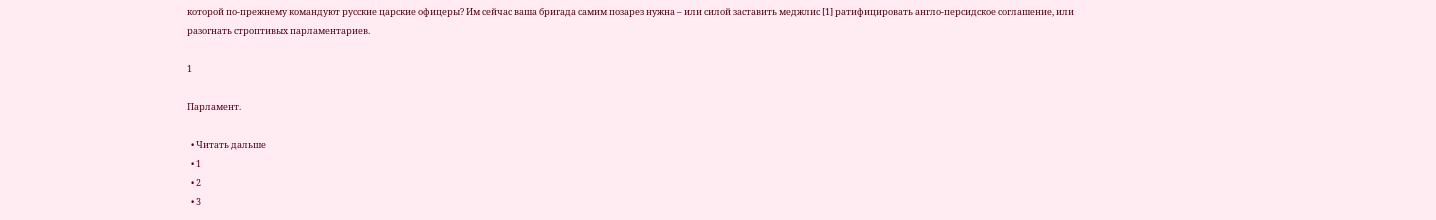которой по-прежнему командуют русские царские офицеры? Им сейчас ваша бригада самим позарез нужна – или силой заставить меджлис [1] ратифицировать англо-персидское соглашение, или разогнать строптивых парламентариев.

1

Парламент.

  • Читать дальше
  • 1
  • 2
  • 3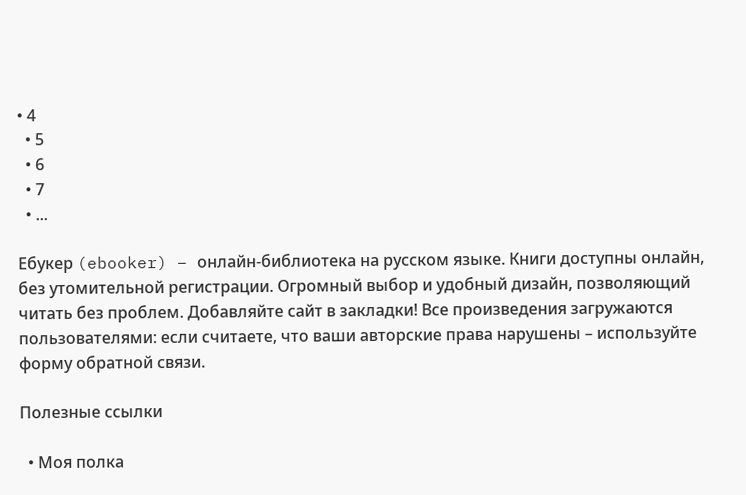• 4
  • 5
  • 6
  • 7
  • ...

Ебукер (ebooker) – онлайн-библиотека на русском языке. Книги доступны онлайн, без утомительной регистрации. Огромный выбор и удобный дизайн, позволяющий читать без проблем. Добавляйте сайт в закладки! Все произведения загружаются пользователями: если считаете, что ваши авторские права нарушены – используйте форму обратной связи.

Полезные ссылки

  • Моя полка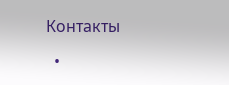Контакты

  •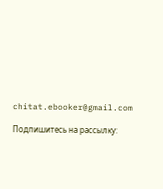chitat.ebooker@gmail.com

Подпишитесь на рассылку: